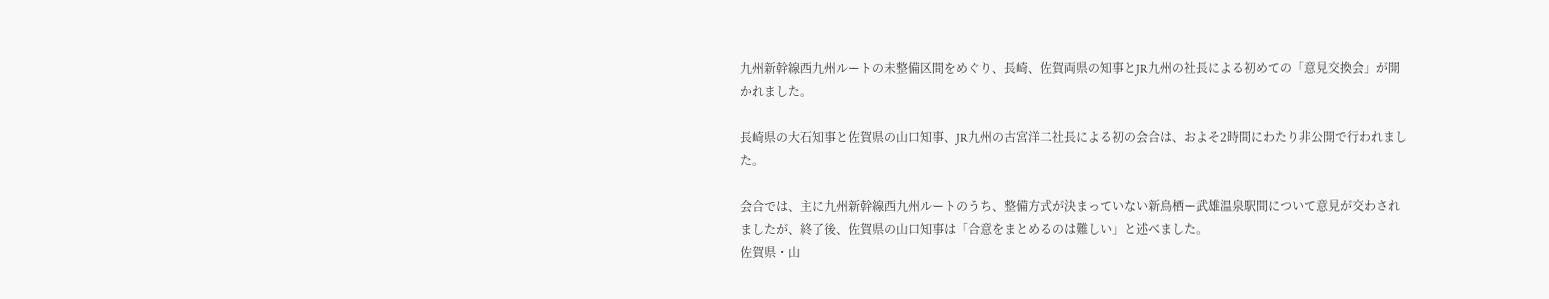九州新幹線西九州ルートの未整備区間をめぐり、長崎、佐賀両県の知事とJR九州の社長による初めての「意見交換会」が開かれました。

長崎県の大石知事と佐賀県の山口知事、JR九州の古宮洋二社長による初の会合は、およそ2時間にわたり非公開で行われました。

会合では、主に九州新幹線西九州ルートのうち、整備方式が決まっていない新鳥栖ー武雄温泉駅間について意見が交わされましたが、終了後、佐賀県の山口知事は「合意をまとめるのは難しい」と述べました。
佐賀県・山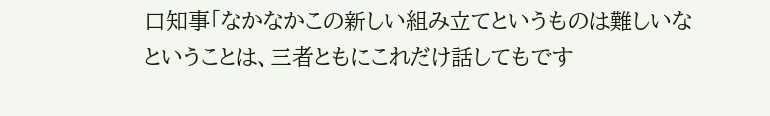口知事「なかなかこの新しい組み立てというものは難しいなということは、三者ともにこれだけ話してもです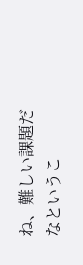ね、難しい課題だなというこ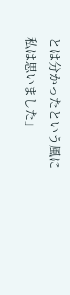とは分かったという風に私は思いました」